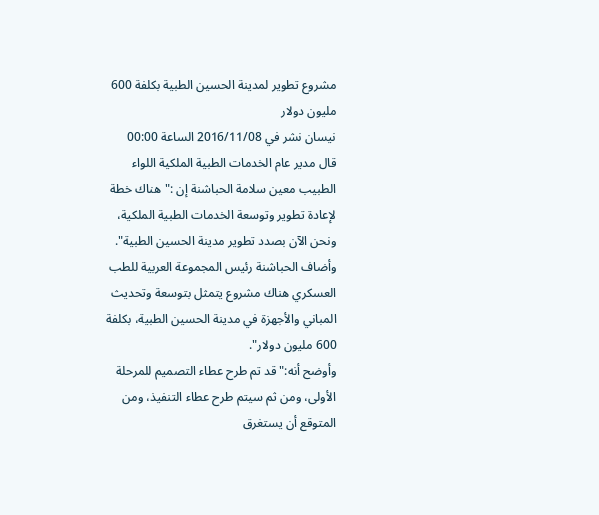مشروع تطوير لمدينة الحسين الطبية بكلفة 600 مليون دولار
نيسان نشر في 2016/11/08 الساعة 00:00
قال مدير عام الخدمات الطبية الملكية اللواء الطبيب معين سلامة الحباشنة إن :"هناك خطة لإعادة تطوير وتوسعة الخدمات الطبية الملكية، ونحن الآن بصدد تطوير مدينة الحسين الطبية".
وأضاف الحباشنة رئيس المجموعة العربية للطب العسكري هناك مشروع يتمثل بتوسعة وتحديث المباني والأجهزة في مدينة الحسين الطبية، بكلفة 600 مليون دولار".
وأوضح أنه:"قد تم طرح عطاء التصميم للمرحلة الأولى، ومن ثم سيتم طرح عطاء التنفيذ، ومن المتوقع أن يستغرق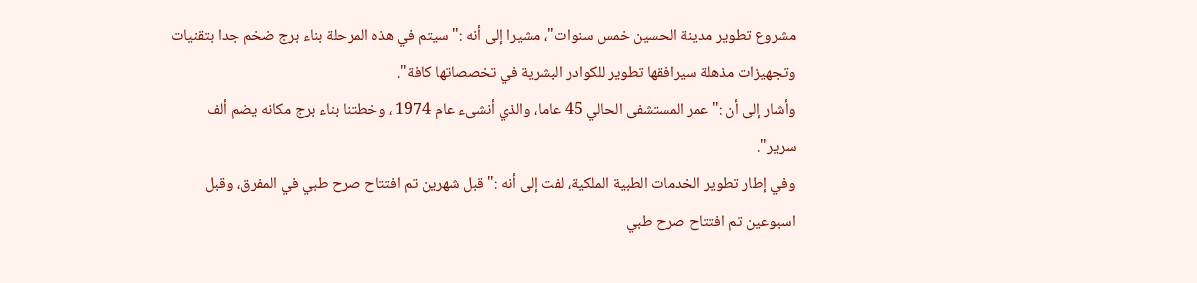مشروع تطوير مدينة الحسين خمس سنوات"، مشيرا إلى أنه :"سيتم في هذه المرحلة بناء برج ضخم جدا بتقنيات وتجهيزات مذهلة سيرافقها تطوير للكوادر البشرية في تخصصاتها كافة".
وأشار إلى أن :"عمر المستشفى الحالي 45 عاما، والذي أنشىء عام 1974 ، وخطتنا بناء برج مكانه يضم ألف سرير".
وفي إطار تطوير الخدمات الطبية الملكية، لفت إلى أنه :"قبل شهرين تم افتتاح صرح طبي في المفرق، وقبل اسبوعين تم افتتاح صرح طبي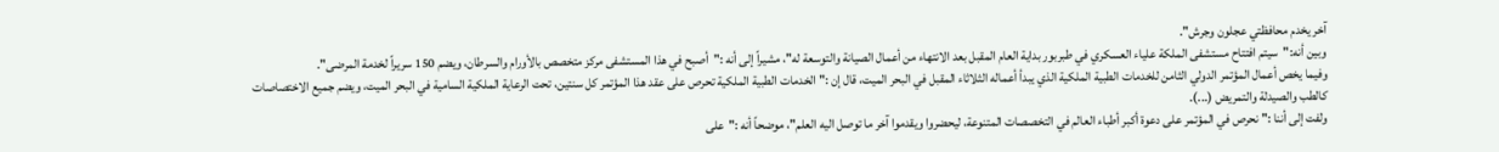آخر يخدم محافظتي عجلون وجرش".
وبين أنه:"سيتم افتتاح مستشفى الملكة علياء العسكري في طبربور بداية العام المقبل بعد الانتهاء من أعمال الصيانة والتوسعة له"، مشيراً إلى أنه :"أصبح في هذا المستشفى مركز متخصص بالأورام والسرطان، ويضم 150 سريراً لخدمة المرضى".
وفيما يخص أعمال المؤتمر الدولي الثامن للخدمات الطبية الملكية الذي يبدأ أعماله الثلاثاء المقبل في البحر الميت، قال إن :" الخدمات الطبية الملكية تحرص على عقد هذا المؤتمر كل سنتين، تحت الرعاية الملكية السامية في البحر الميت، ويضم جميع الاختصاصات كالطب والصيدلة والتمريض (...).
ولفت إلى أننا :" نحرص في المؤتمر على دعوة أكبر أطباء العالم في التخصصات المتنوعة، ليحضروا ويقدموا آخر ما توصل اليه العلم"، موضحاً أنه :"على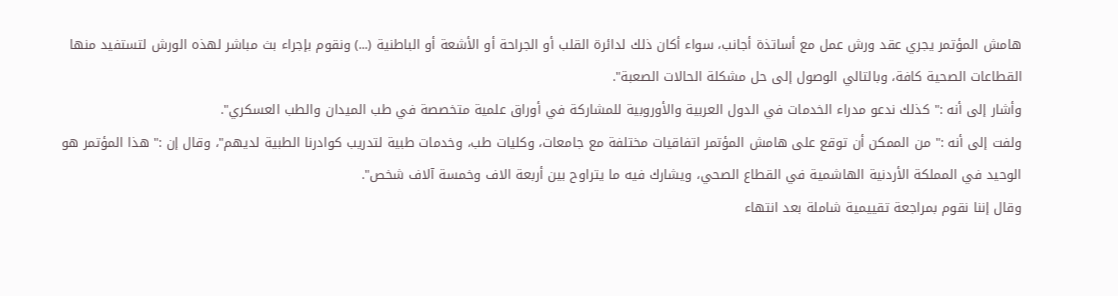هامش المؤتمر يجري عقد ورش عمل مع أساتذة أجانب، سواء أكان ذلك لدائرة القلب أو الجراحة أو الأشعة أو الباطنية (...) ونقوم بإجراء بث مباشر لهذه الورش لتستفيد منها القطاعات الصحية كافة، وبالتالي الوصول إلى حل مشكلة الحالات الصعبة".
وأشار إلى أنه :" كذلك ندعو مدراء الخدمات في الدول العربية والأوروبية للمشاركة في أوراق علمية متخصصة في طب الميدان والطب العسكري".
ولفت إلى أنه :" من الممكن أن توقع على هامش المؤتمر اتفاقيات مختلفة مع جامعات، وكليات طب، وخدمات طبية لتدريب كوادرنا الطبية لديهم"، وقال إن :" هذا المؤتمر هو الوحيد في المملكة الأردنية الهاشمية في القطاع الصحي، ويشارك فيه ما يتراوح بين أربعة الاف وخمسة آلاف شخص".
وقال إننا نقوم بمراجعة تقييمية شاملة بعد انتهاء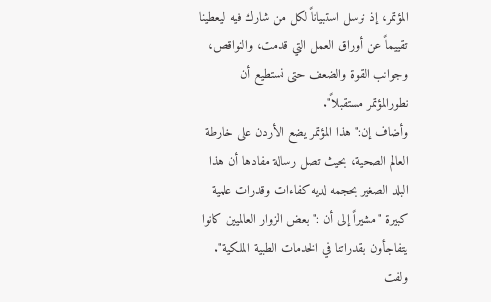المؤتمر، إذ نرسل استبياناً لكل من شارك فيه ليعطينا تقييماً عن أوراق العمل التي قدمت، والنواقص، وجوانب القوة والضعف حتى نستطيع أن نطورالمؤتمر مستقبلاً".
وأضاف إن:" هذا المؤتمر يضع الأردن على خارطة العالم الصحية، بحيث تصل رسالة مفادها أن هذا البلد الصغير بحجمه لديه كفاءات وقدرات علمية كبيرة "مشيراً إلى أن :" بعض الزوار العالميين كانوا يتفاجأون بقدراتنا في الخدمات الطبية الملكية".
ولفت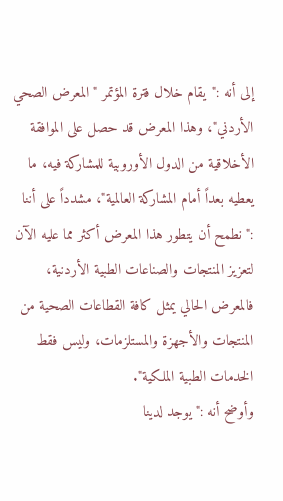إلى أنه :"يقام خلال فترة المؤتمر "المعرض الصحي الأردني"، وهذا المعرض قد حصل على الموافقة الأخلاقية من الدول الأوروبية للمشاركة فيه، ما يعطيه بعداً أمام المشاركة العالمية"، مشدداً على أننا :"نطمح أن يتطور هذا المعرض أكثر مما عليه الآن لتعزيز المنتجات والصناعات الطبية الأردنية، فالمعرض الحالي يمثل كافة القطاعات الصحية من المنتجات والأجهزة والمستلزمات، وليس فقط الخدمات الطبية الملكية".
وأوضح أنه :" يوجد لدينا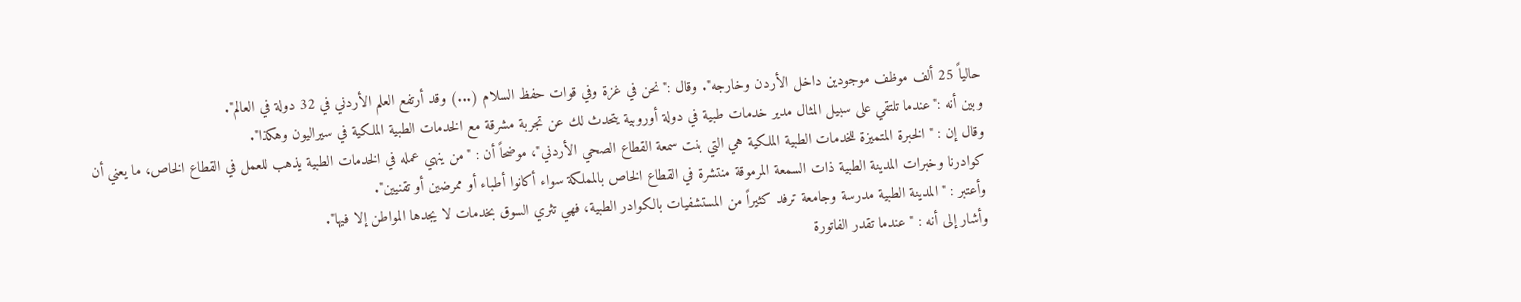حالياً 25 ألف موظف موجودين داخل الأردن وخارجه". وقال :"نحن في غزة وفي قوات حفظ السلام (...) وقد أرتفع العلم الأردني في 32 دولة في العالم".
وبين أنه :"عندما تلتقي على سبيل المثال مدير خدمات طبية في دولة أوروبية يتحدث لك عن تجربة مشرقة مع الخدمات الطبية الملكية في سيراليون وهكذا".
وقال إن : "الخبرة المتميزة للخدمات الطبية الملكية هي التي بنت سمعة القطاع الصحي الأردني"، موضحاً أن : "من ينهي عمله في الخدمات الطبية يذهب للعمل في القطاع الخاص، ما يعني أن كوادرنا وخبرات المدينة الطبية ذات السمعة المرموقة منتشرة في القطاع الخاص بالمملكة سواء أكانوا أطباء أو ممرضين أو تقنيين".
وأعتبر : "المدينة الطبية مدرسة وجامعة ترفد كثيراً من المستشفيات بالكوادر الطبية، فهي تثري السوق بخدمات لا يجدها المواطن إلا فيها".
وأشار إلى أنه : " عندما تقدر الفاتورة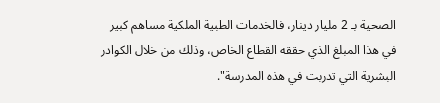الصحية بـ 2 مليار دينار، فالخدمات الطبية الملكية مساهم كبير في هذا المبلغ الذي حققه القطاع الخاص، وذلك من خلال الكوادر البشرية التي تدربت في هذه المدرسة".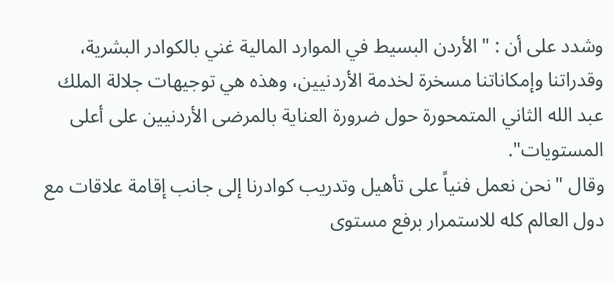وشدد على أن : "الأردن البسيط في الموارد المالية غني بالكوادر البشرية، وقدراتنا وإمكاناتنا مسخرة لخدمة الأردنيين، وهذه هي توجيهات جلالة الملك عبد الله الثاني المتمحورة حول ضرورة العناية بالمرضى الأردنيين على أعلى المستويات".
وقال "نحن نعمل فنياً على تأهيل وتدريب كوادرنا إلى جانب إقامة علاقات مع دول العالم كله للاستمرار برفع مستوى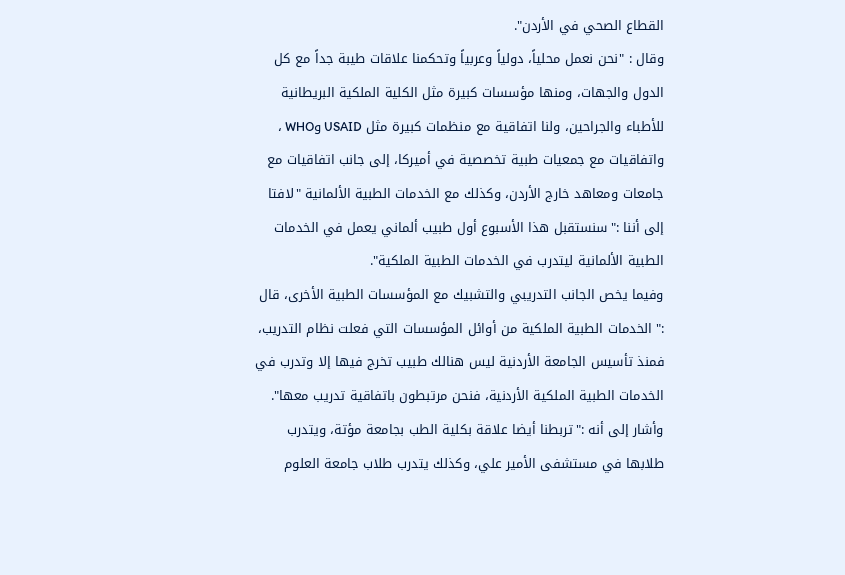القطاع الصحي في الأردن".
وقال : "نحن نعمل محلياً، دولياً وعربياً وتحكمنا علاقات طيبة جداً مع كل الدول والجهات، ومنها مؤسسات كبيرة مثل الكلية الملكية البريطانية للأطباء والجراحين، ولنا اتفاقية مع منظمات كبيرة مثل USAID وWHO ، واتفاقيات مع جمعيات طبية تخصصية في أميركا، إلى جانب اتفاقيات مع جامعات ومعاهد خارج الأردن، وكذلك مع الخدمات الطبية الألمانية "لافتا إلى أننا :"سنستقبل هذا الأسبوع أول طبيب ألماني يعمل في الخدمات الطبية الألمانية ليتدرب في الخدمات الطبية الملكية".
وفيما يخص الجانب التدريبي والتشبيك مع المؤسسات الطبية الأخرى، قال :" الخدمات الطبية الملكية من أوائل المؤسسات التي فعلت نظام التدريب، فمنذ تأسيس الجامعة الأردنية ليس هنالك طبيب تخرج فيها إلا وتدرب في الخدمات الطبية الملكية الأردنية، فنحن مرتبطون باتفاقية تدريب معها".
وأشار إلى أنه :"تربطنا أيضا علاقة بكلية الطب بجامعة مؤتة، ويتدرب طلابها في مستشفى الأمير علي، وكذلك يتدرب طلاب جامعة العلوم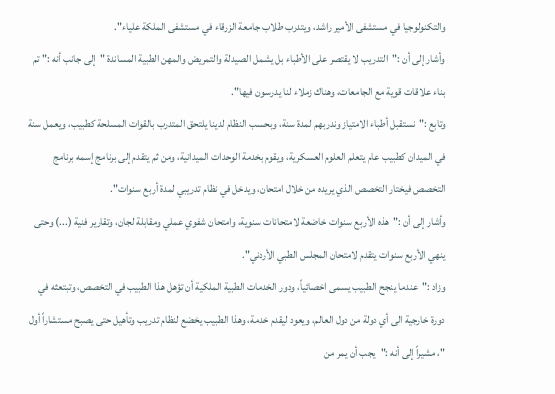والتكنولوجيا في مستشفى الأمير راشد، ويتدرب طلاب جامعة الزرقاء في مستشفى الملكة علياء".
وأشار إلى أن :"التدريب لا يقتصر على الأطباء بل يشمل الصيدلة والتمريض والمهن الطبية المساندة "إلى جانب أنه :" تم بناء علاقات قوية مع الجامعات، وهناك زملاء لنا يدرسون فيها".
وتابع :"نستقبل أطباء الامتياز وندربهم لمدة سنة، وبحسب النظام لدينا يلتحق المتدرب بالقوات المسلحة كطبيب، ويعمل سنة في الميدان كطبيب عام يتعلم العلوم العسكرية، ويقوم بخدمة الوحدات الميدانية، ومن ثم يتقدم إلى برنامج إسمه برنامج التخصص فيختار التخصص الذي يريده من خلال امتحان، ويدخل في نظام تدريبي لمدة أربع سنوات".
وأشار إلى أن :"هذه الأربع سنوات خاضعة لامتحانات سنوية، وامتحان شفوي عملي ومقابلة لجان، وتقارير فنية (...) وحتى ينهي الأربع سنوات يتقدم لامتحان المجلس الطبي الأردني".
وزاد :"عندما ينجح الطبيب يسمى اخصائياً، ودور الخدمات الطبية الملكية أن تؤهل هذا الطبيب في التخصص، وتبتعثه في دورة خارجية الى أي دولة من دول العالم، ويعود ليقدم خدمة، وهذا الطبيب يخضع لنظام تدريب وتأهيل حتى يصبح مستشاراً أول "، مشيراً إلى أنه :"يجب أن يمر من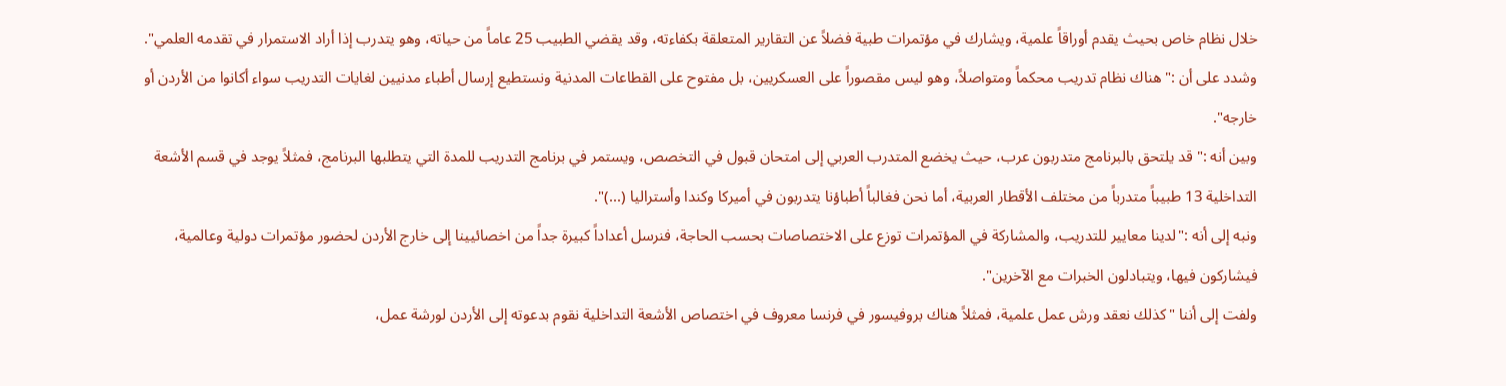خلال نظام خاص بحيث يقدم أوراقاً علمية، ويشارك في مؤتمرات طبية فضلاً عن التقارير المتعلقة بكفاءته، وقد يقضي الطبيب 25 عاماً من حياته، وهو يتدرب إذا أراد الاستمرار في تقدمه العلمي".
وشدد على أن :"هناك نظام تدريب محكماً ومتواصلاً، وهو ليس مقصوراً على العسكريين، بل مفتوح على القطاعات المدنية ونستطيع إرسال أطباء مدنيين لغايات التدريب سواء أكانوا من الأردن أو خارجه".
وبين أنه :" قد يلتحق بالبرنامج متدربون عرب، حيث يخضع المتدرب العربي إلى امتحان قبول في التخصص، ويستمر في برنامج التدريب للمدة التي يتطلبها البرنامج، فمثلاً يوجد في قسم الأشعة التداخلية 13 طبيباً متدرباً من مختلف الأقطار العربية، أما نحن فغالباً أطباؤنا يتدربون في أميركا وكندا وأستراليا (...)".
ونبه إلى أنه :"لدينا معايير للتدريب، والمشاركة في المؤتمرات توزع على الاختصاصات بحسب الحاجة، فنرسل أعداداً كبيرة جداً من اخصائيينا إلى خارج الأردن لحضور مؤتمرات دولية وعالمية، فيشاركون فيها، ويتبادلون الخبرات مع الآخرين".
ولفت إلى أننا "كذلك نعقد ورش عمل علمية، فمثلاً هناك بروفيسور في فرنسا معروف في اختصاص الأشعة التداخلية نقوم بدعوته إلى الأردن لورشة عمل،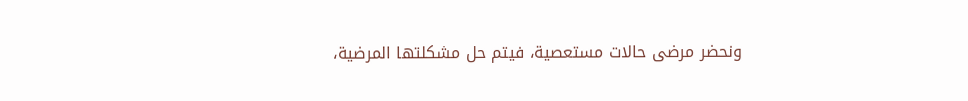ونحضر مرضى حالات مستعصية، فيتم حل مشكلتها المرضية،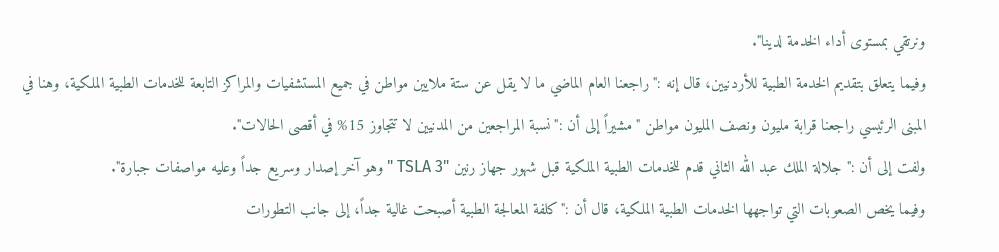ونرتقي بمستوى أداء الخدمة لدينا".
وفيما يتعلق بتقديم الخدمة الطبية للأردنيين، قال إنه :"راجعنا العام الماضي ما لا يقل عن ستة ملايين مواطن في جميع المستشفيات والمراكز التابعة للخدمات الطبية الملكية، وهنا في المبنى الرئيسي راجعنا قرابة مليون ونصف المليون مواطن "مشيراً إلى أن :"نسبة المراجعين من المدنيين لا تتجاوز 15% في أقصى الحالات".
ولفت إلى أن :" جلالة الملك عبد الله الثاني قدم للخدمات الطبية الملكية قبل شهور جهاز رنين "TSLA 3 " وهو آخر إصدار وسريع جداً وعليه مواصفات جبارة".
وفيما يخص الصعوبات التي تواجهها الخدمات الطبية الملكية، قال أن :"كلفة المعالجة الطبية أصبحت غالية جداً، إلى جانب التطورات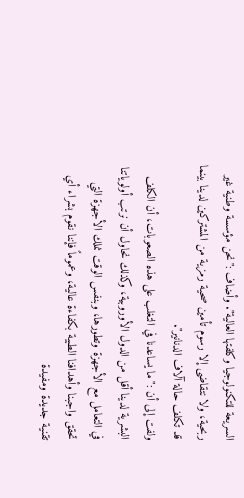السريعة للتكنولوجيا وكلفتها العالية". وأضاف :"نحن مؤسسة وطنية غير ربحية، ولا نتقاضى إلا رسوم تأمين صحية رمزية من المشتركين لدينا بينما قد تكلف حالة آلاف الدنانير".
ولفت إلى أن :"ما يساعدنا في التغلب على هذه الصعوبات، أن الكلف البشرية لدينا أقل من الدول الأوروبية، وكذلك نحاول أن نرتب أولوياتنا في التعامل مع الأجهزة وتطورها، وبنفس الوقت نملك الأجهزة التي تحقق واجبنا وأهدافنا الطبية بكفاءة عالية، وعموماً فإننا نقوم بشراء أي تقنية جديدة ومفيدة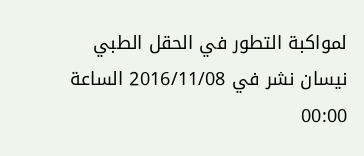لمواكبة التطور في الحقل الطبي
نيسان نشر في 2016/11/08 الساعة 00:00